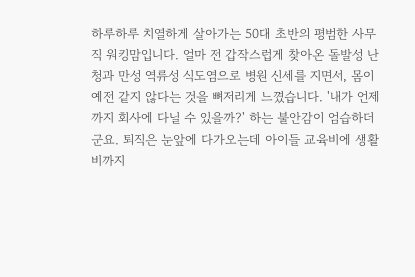하루하루 치열하게 살아가는 50대 초반의 평범한 사무직 워킹맘입니다. 얼마 전 갑작스럽게 찾아온 돌발성 난청과 만성 역류성 식도염으로 병원 신세를 지면서, 몸이 예전 같지 않다는 것을 뼈저리게 느꼈습니다. '내가 언제까지 회사에 다닐 수 있을까?' 하는 불안감이 엄습하더군요. 퇴직은 눈앞에 다가오는데 아이들 교육비에 생활비까지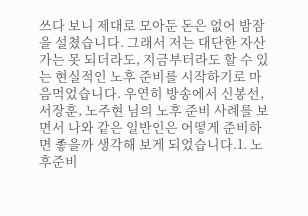쓰다 보니 제대로 모아둔 돈은 없어 밤잠을 설쳤습니다. 그래서 저는 대단한 자산가는 못 되더라도, 지금부터라도 할 수 있는 현실적인 노후 준비를 시작하기로 마음먹었습니다. 우연히 방송에서 신봉선, 서장훈, 노주현 님의 노후 준비 사례를 보면서 나와 같은 일반인은 어떻게 준비하면 좋을까 생각해 보게 되었습니다.1. 노후준비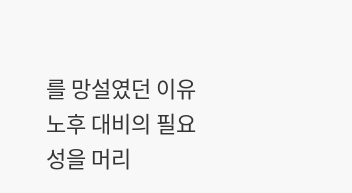를 망설였던 이유노후 대비의 필요성을 머리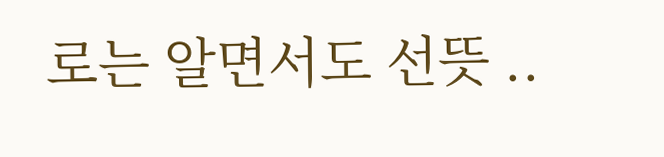로는 알면서도 선뜻 ..